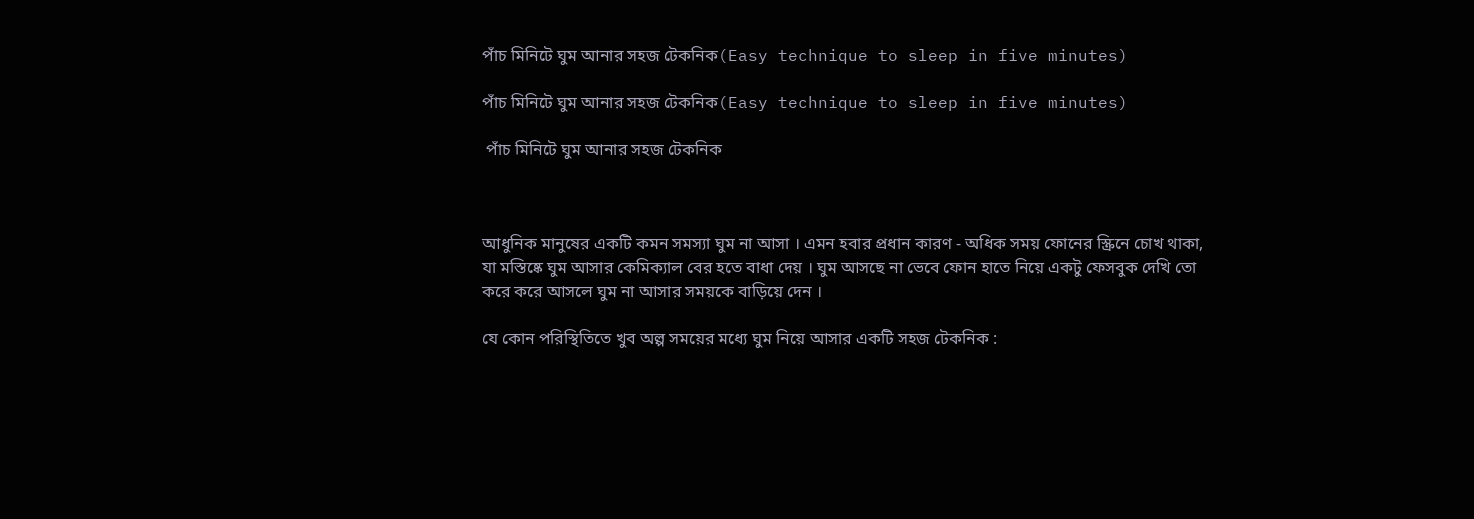পাঁচ মিনিটে ঘুম আনার সহজ টেকনিক(Easy technique to sleep in five minutes)

পাঁচ মিনিটে ঘুম আনার সহজ টেকনিক(Easy technique to sleep in five minutes)

 পাঁচ মিনিটে ঘুম আনার সহজ টেকনিক



আধুনিক মানুষের একটি কমন সমস্যা ঘুম না আসা । এমন হবার প্রধান কারণ - অধিক সময় ফোনের স্ক্রিনে চোখ থাকা, যা মস্তিষ্কে ঘুম আসার কেমিক্যাল বের হতে বাধা দেয় । ঘুম আসছে না ভেবে ফোন হাতে নিয়ে একটু ফেসবুক দেখি তো করে করে আসলে ঘুম না আসার সময়কে বাড়িয়ে দেন ।

যে কোন পরিস্থিতিতে খুব অল্প সময়ের মধ্যে ঘুম নিয়ে আসার একটি সহজ টেকনিক :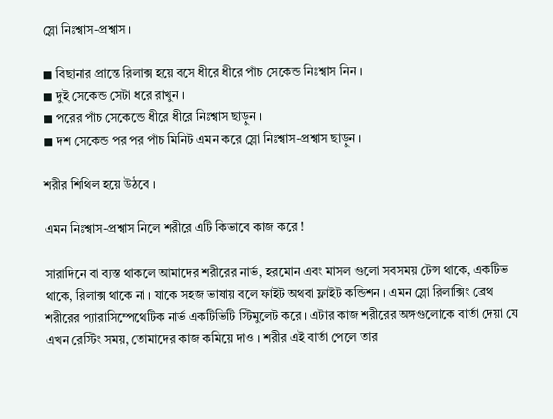স্লো নিঃশ্বাস-প্রশ্বাস ।

◼ বিছানার প্রান্তে রিলাক্স হয়ে বসে ধীরে ধীরে পাঁচ সেকেন্ড নিঃশ্বাস নিন ।
◼ দুই সেকেন্ড সেটা ধরে রাখুন ।
◼ পরের পাঁচ সেকেন্ডে ধীরে ধীরে নিঃশ্বাস ছাড়ুন ।
◼ দশ সেকেন্ড পর পর পাঁচ মিনিট এমন করে স্লো নিঃশ্বাস-প্রশ্বাস ছাড়ুন ।

শরীর শিথিল হয়ে উঠবে ।

এমন নিঃশ্বাস-প্রশ্বাস নিলে শরীরে এটি কিভাবে কাজ করে !

সারাদিনে বা ব্যস্ত থাকলে আমাদের শরীরের নার্ভ, হরমোন এবং মাসল গুলো সবসময় টেন্স থাকে, একটিভ থাকে, রিলাক্স থাকে না । যাকে সহজ ভাষায় বলে ফাইট অথবা ফ্লাইট কন্ডিশন । এমন স্লো রিলাক্সিং ব্রেথ শরীরের প্যারাসিম্পেথেটিক নার্ভ একটিভিটি স্টিমুলেট করে । এটার কাজ শরীরের অঙ্গগুলোকে বার্তা দেয়া যে এখন রেস্টিং সময়, তোমাদের কাজ কমিয়ে দাও । শরীর এই বার্তা পেলে তার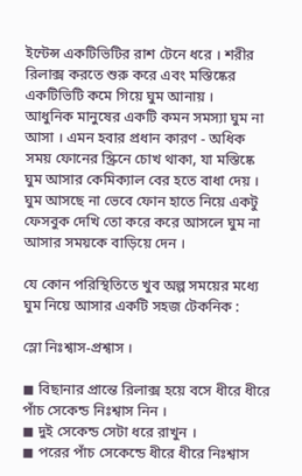ইন্টেন্স একটিভিটির রাশ টেনে ধরে । শরীর রিলাক্স করতে শুরু করে এবং মস্তিষ্কের একটিভিটি কমে গিয়ে ঘুম আনায় ।
আধুনিক মানুষের একটি কমন সমস্যা ঘুম না আসা । এমন হবার প্রধান কারণ - অধিক সময় ফোনের স্ক্রিনে চোখ থাকা, যা মস্তিষ্কে ঘুম আসার কেমিক্যাল বের হতে বাধা দেয় । ঘুম আসছে না ভেবে ফোন হাতে নিয়ে একটু ফেসবুক দেখি তো করে করে আসলে ঘুম না আসার সময়কে বাড়িয়ে দেন ।

যে কোন পরিস্থিতিতে খুব অল্প সময়ের মধ্যে ঘুম নিয়ে আসার একটি সহজ টেকনিক :

স্লো নিঃশ্বাস-প্রশ্বাস ।

◼ বিছানার প্রান্তে রিলাক্স হয়ে বসে ধীরে ধীরে পাঁচ সেকেন্ড নিঃশ্বাস নিন ।
◼ দুই সেকেন্ড সেটা ধরে রাখুন ।
◼ পরের পাঁচ সেকেন্ডে ধীরে ধীরে নিঃশ্বাস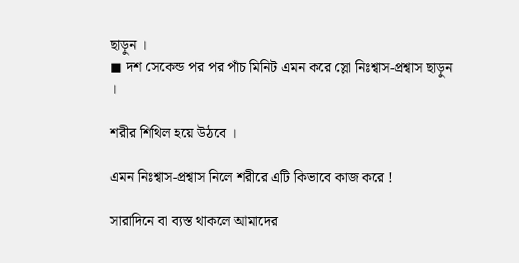ছাড়ুন ।
◼ দশ সেকেন্ড পর পর পাঁচ মিনিট এমন করে স্লো নিঃশ্বাস-প্রশ্বাস ছাড়ুন ।

শরীর শিথিল হয়ে উঠবে ।

এমন নিঃশ্বাস-প্রশ্বাস নিলে শরীরে এটি কিভাবে কাজ করে !

সারাদিনে বা ব্যস্ত থাকলে আমাদের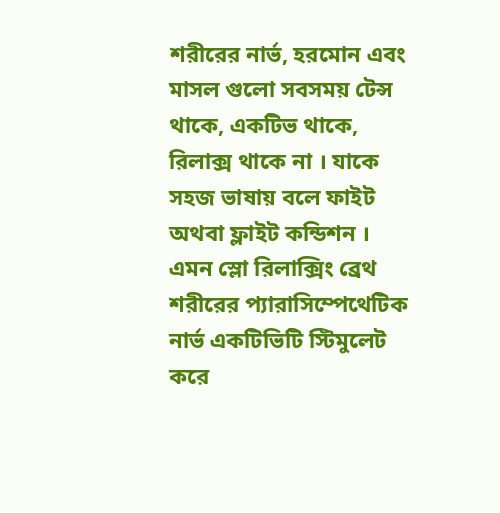শরীরের নার্ভ, হরমোন এবং মাসল গুলো সবসময় টেন্স থাকে, একটিভ থাকে, রিলাক্স থাকে না । যাকে সহজ ভাষায় বলে ফাইট অথবা ফ্লাইট কন্ডিশন । এমন স্লো রিলাক্সিং ব্রেথ শরীরের প্যারাসিম্পেথেটিক নার্ভ একটিভিটি স্টিমুলেট করে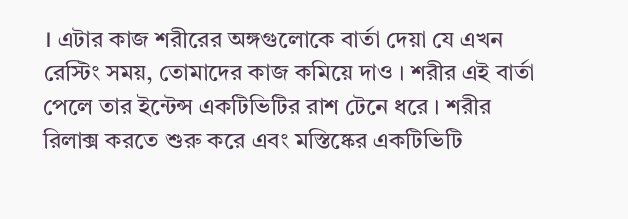। এটার কাজ শরীরের অঙ্গগুলোকে বার্তা দেয়া যে এখন রেস্টিং সময়, তোমাদের কাজ কমিয়ে দাও । শরীর এই বার্তা পেলে তার ইন্টেন্স একটিভিটির রাশ টেনে ধরে । শরীর রিলাক্স করতে শুরু করে এবং মস্তিষ্কের একটিভিটি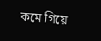কমে গিয়ে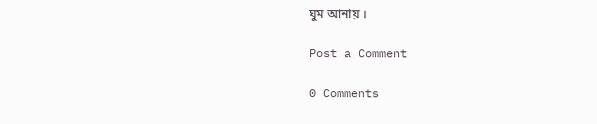ঘুম আনায় ।

Post a Comment

0 Comments